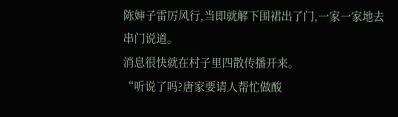陈婶子雷厉风行,当即就解下围裙出了门,一家一家地去串门说道。
消息很快就在村子里四散传播开来。
“听说了吗?唐家要请人帮忙做酸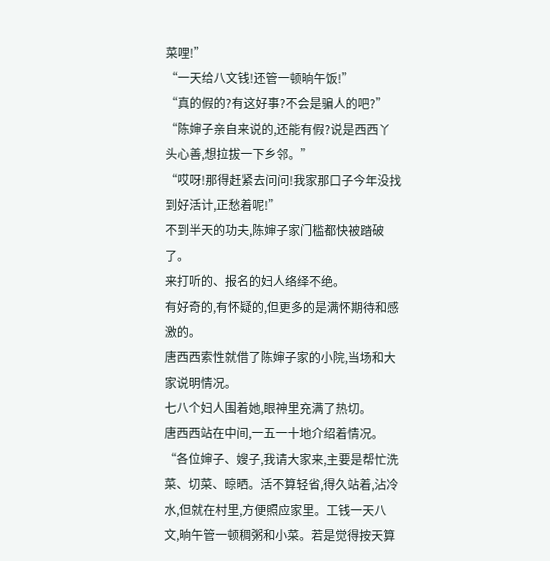菜哩!”
“一天给八文钱!还管一顿晌午饭!”
“真的假的?有这好事?不会是骗人的吧?” “陈婶子亲自来说的,还能有假?说是西西丫头心善,想拉拔一下乡邻。”
“哎呀!那得赶紧去问问!我家那口子今年没找到好活计,正愁着呢!”
不到半天的功夫,陈婶子家门槛都快被踏破了。
来打听的、报名的妇人络绎不绝。
有好奇的,有怀疑的,但更多的是满怀期待和感激的。
唐西西索性就借了陈婶子家的小院,当场和大家说明情况。
七八个妇人围着她,眼神里充满了热切。
唐西西站在中间,一五一十地介绍着情况。
“各位婶子、嫂子,我请大家来,主要是帮忙洗菜、切菜、晾晒。活不算轻省,得久站着,沾冷水,但就在村里,方便照应家里。工钱一天八文,晌午管一顿稠粥和小菜。若是觉得按天算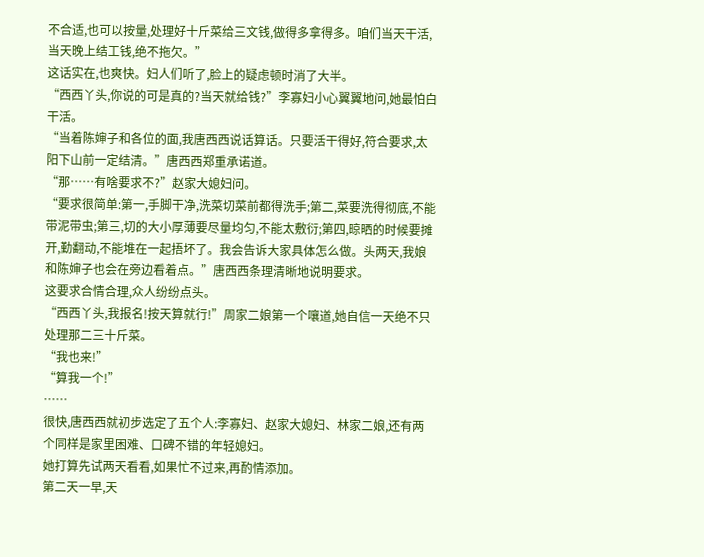不合适,也可以按量,处理好十斤菜给三文钱,做得多拿得多。咱们当天干活,当天晚上结工钱,绝不拖欠。”
这话实在,也爽快。妇人们听了,脸上的疑虑顿时消了大半。
“西西丫头,你说的可是真的?当天就给钱?”李寡妇小心翼翼地问,她最怕白干活。
“当着陈婶子和各位的面,我唐西西说话算话。只要活干得好,符合要求,太阳下山前一定结清。”唐西西郑重承诺道。
“那……有啥要求不?”赵家大媳妇问。
“要求很简单:第一,手脚干净,洗菜切菜前都得洗手;第二,菜要洗得彻底,不能带泥带虫;第三,切的大小厚薄要尽量均匀,不能太敷衍;第四,晾晒的时候要摊开,勤翻动,不能堆在一起捂坏了。我会告诉大家具体怎么做。头两天,我娘和陈婶子也会在旁边看着点。”唐西西条理清晰地说明要求。
这要求合情合理,众人纷纷点头。
“西西丫头,我报名!按天算就行!”周家二娘第一个嚷道,她自信一天绝不只处理那二三十斤菜。
“我也来!”
“算我一个!”
……
很快,唐西西就初步选定了五个人:李寡妇、赵家大媳妇、林家二娘,还有两个同样是家里困难、口碑不错的年轻媳妇。
她打算先试两天看看,如果忙不过来,再酌情添加。
第二天一早,天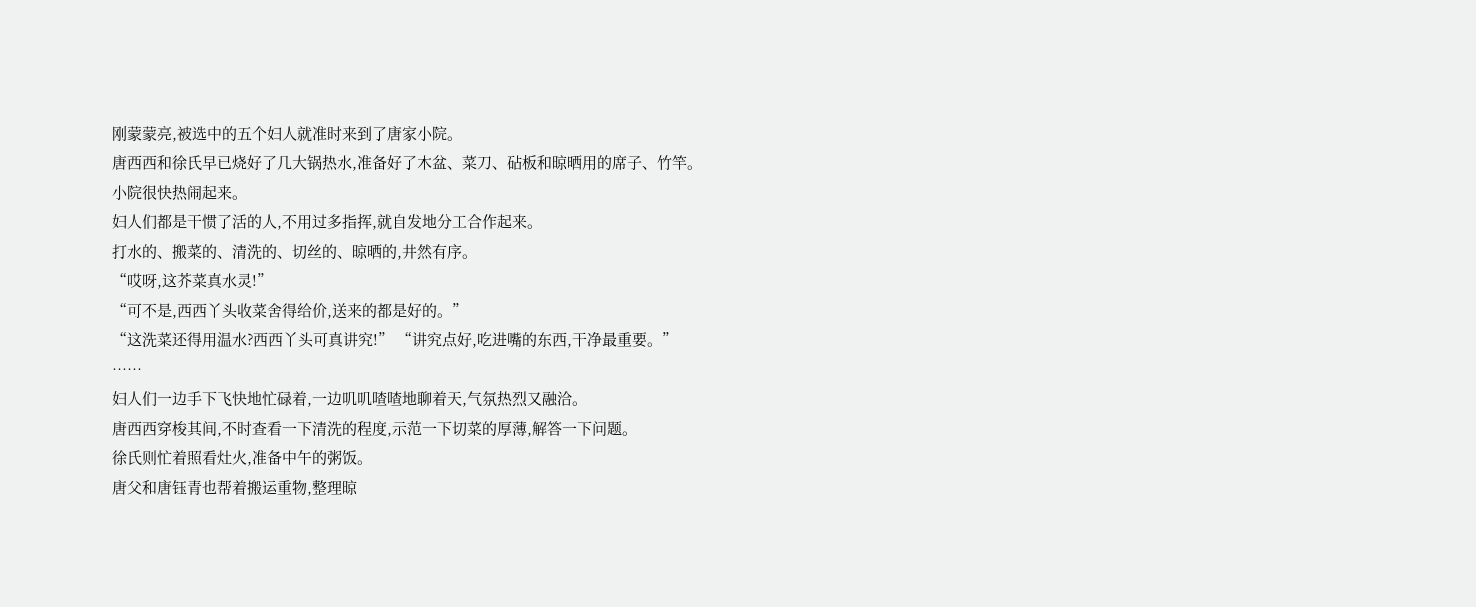刚蒙蒙亮,被选中的五个妇人就准时来到了唐家小院。
唐西西和徐氏早已烧好了几大锅热水,准备好了木盆、菜刀、砧板和晾晒用的席子、竹竿。
小院很快热闹起来。
妇人们都是干惯了活的人,不用过多指挥,就自发地分工合作起来。
打水的、搬菜的、清洗的、切丝的、晾晒的,井然有序。
“哎呀,这芥菜真水灵!”
“可不是,西西丫头收菜舍得给价,送来的都是好的。”
“这洗菜还得用温水?西西丫头可真讲究!” “讲究点好,吃进嘴的东西,干净最重要。”
……
妇人们一边手下飞快地忙碌着,一边叽叽喳喳地聊着天,气氛热烈又融洽。
唐西西穿梭其间,不时查看一下清洗的程度,示范一下切菜的厚薄,解答一下问题。
徐氏则忙着照看灶火,准备中午的粥饭。
唐父和唐钰青也帮着搬运重物,整理晾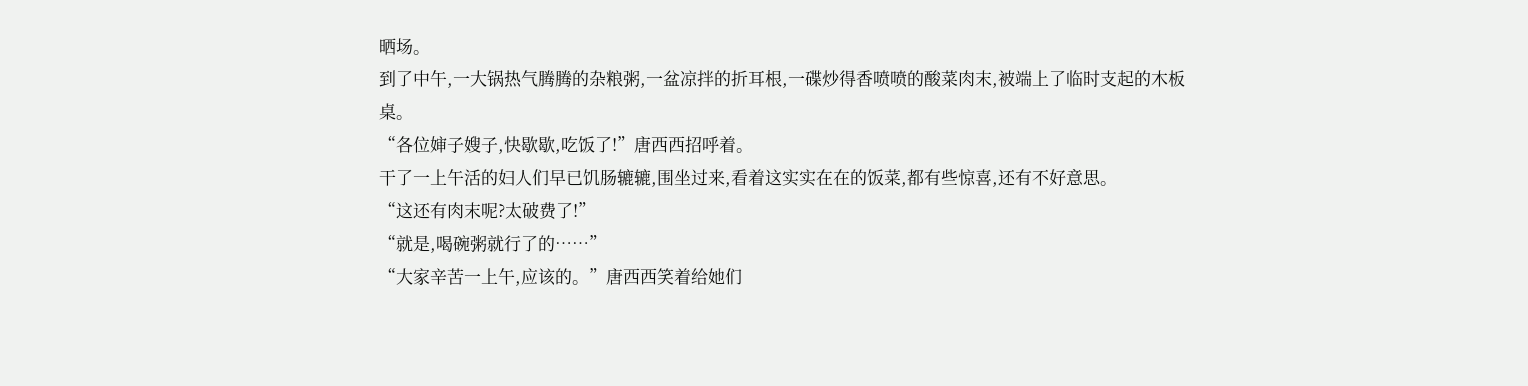晒场。
到了中午,一大锅热气腾腾的杂粮粥,一盆凉拌的折耳根,一碟炒得香喷喷的酸菜肉末,被端上了临时支起的木板桌。
“各位婶子嫂子,快歇歇,吃饭了!”唐西西招呼着。
干了一上午活的妇人们早已饥肠辘辘,围坐过来,看着这实实在在的饭菜,都有些惊喜,还有不好意思。
“这还有肉末呢?太破费了!”
“就是,喝碗粥就行了的……”
“大家辛苦一上午,应该的。”唐西西笑着给她们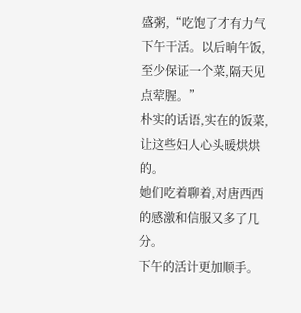盛粥,“吃饱了才有力气下午干活。以后晌午饭,至少保证一个菜,隔天见点荤腥。”
朴实的话语,实在的饭菜,让这些妇人心头暖烘烘的。
她们吃着聊着,对唐西西的感激和信服又多了几分。
下午的活计更加顺手。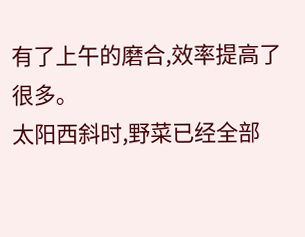有了上午的磨合,效率提高了很多。
太阳西斜时,野菜已经全部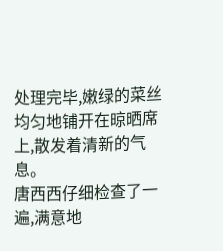处理完毕,嫩绿的菜丝均匀地铺开在晾晒席上,散发着清新的气息。
唐西西仔细检查了一遍,满意地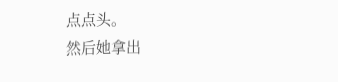点点头。
然后她拿出